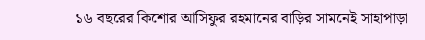১৬ বছরের কিশোর আসিফুর রহমানের বাড়ির সামনেই সাহাপাড়া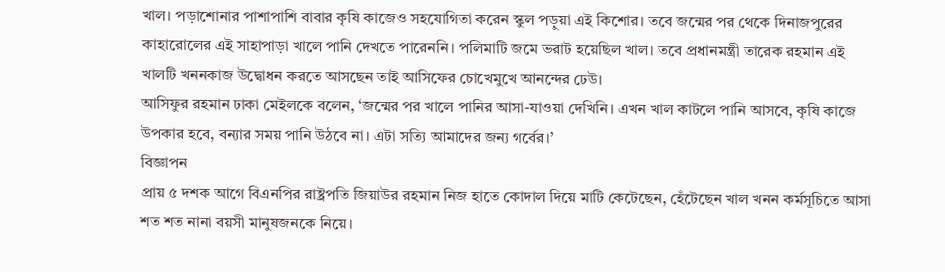খাল। পড়াশোনার পাশাপাশি বাবার কৃষি কাজেও সহযোগিতা করেন স্কুল পড়ুয়া এই কিশোর। তবে জন্মের পর থেকে দিনাজপুরের কাহারোলের এই সাহাপাড়া খালে পানি দেখতে পারেননি। পলিমাটি জমে ভরাট হয়েছিল খাল। তবে প্রধানমন্ত্রী তারেক রহমান এই খালটি খননকাজ উদ্বোধন করতে আসছেন তাই আসিফের চোখেমুখে আনন্দের ঢেউ।
আসিফুর রহমান ঢাকা মেইলকে বলেন, ‘জন্মের পর খালে পানির আসা-যাওয়া দেখিনি। এখন খাল কাটলে পানি আসবে, কৃষি কাজে উপকার হবে, বন্যার সময় পানি উঠবে না। এটা সত্যি আমাদের জন্য গর্বের।’
বিজ্ঞাপন
প্রায় ৫ দশক আগে বিএনপির রাষ্ট্রপতি জিয়াউর রহমান নিজ হাতে কোদাল দিয়ে মাটি কেটেছেন, হেঁটেছেন খাল খনন কর্মসূচিতে আসা শত শত নানা বয়সী মানুষজনকে নিয়ে।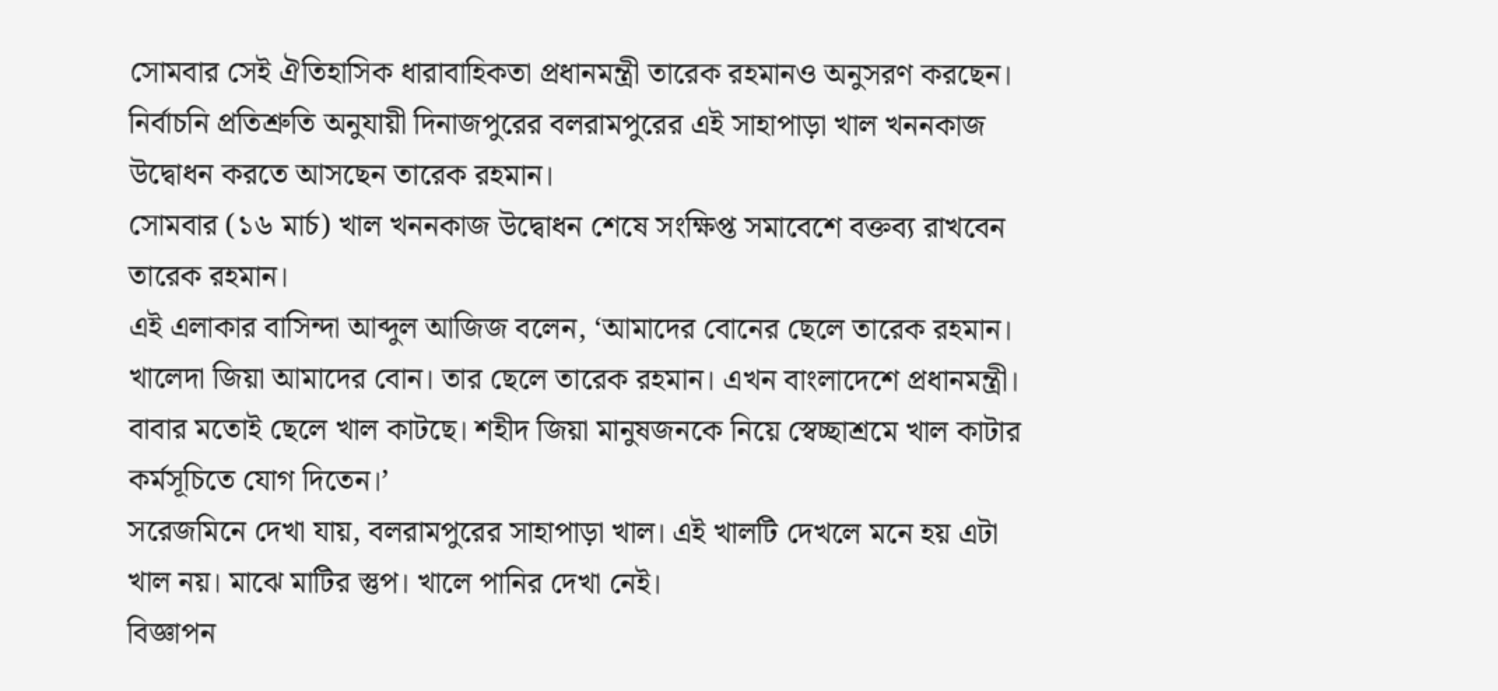সোমবার সেই ঐতিহাসিক ধারাবাহিকতা প্রধানমন্ত্রী তারেক রহমানও অনুসরণ করছেন। নির্বাচনি প্রতিশ্রুতি অনুযায়ী দিনাজপুরের বলরামপুরের এই সাহাপাড়া খাল খননকাজ উদ্বোধন করতে আসছেন তারেক রহমান।
সোমবার (১৬ মার্চ) খাল খননকাজ উদ্বোধন শেষে সংক্ষিপ্ত সমাবেশে বক্তব্য রাখবেন তারেক রহমান।
এই এলাকার বাসিন্দা আব্দুল আজিজ বলেন, ‘আমাদের বোনের ছেলে তারেক রহমান। খালেদা জিয়া আমাদের বোন। তার ছেলে তারেক রহমান। এখন বাংলাদেশে প্রধানমন্ত্রী। বাবার মতোই ছেলে খাল কাটছে। শহীদ জিয়া মানুষজনকে নিয়ে স্বেচ্ছাশ্রমে খাল কাটার কর্মসূচিতে যোগ দিতেন।’
সরেজমিনে দেখা যায়, বলরামপুরের সাহাপাড়া খাল। এই খালটি দেখলে মনে হয় এটা খাল নয়। মাঝে মাটির স্তুপ। খালে পানির দেখা নেই।
বিজ্ঞাপন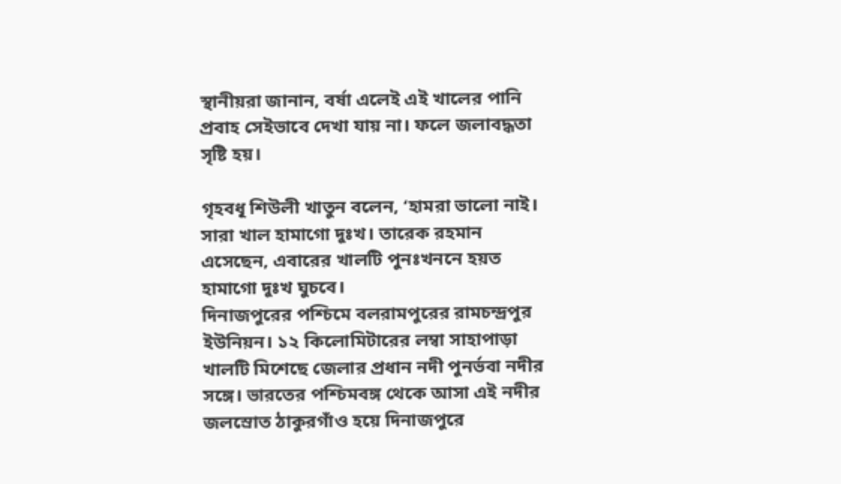স্থানীয়রা জানান, বর্ষা এলেই এই খালের পানি প্রবাহ সেইভাবে দেখা যায় না। ফলে জলাবদ্ধতা সৃষ্টি হয়।

গৃহবধূ শিউলী খাতুন বলেন, ‘হামরা ভালো নাই। সারা খাল হামাগো দুঃখ। তারেক রহমান এসেছেন, এবারের খালটি পুনঃখননে হয়ত হামাগো দুঃখ ঘুচবে।
দিনাজপুরের পশ্চিমে বলরামপুরের রামচন্দ্রপুর ইউনিয়ন। ১২ কিলোমিটারের লম্বা সাহাপাড়া খালটি মিশেছে জেলার প্রধান নদী পুনর্ভবা নদীর সঙ্গে। ভারতের পশ্চিমবঙ্গ থেকে আসা এই নদীর জলস্রোত ঠাকুরগাঁও হয়ে দিনাজপুরে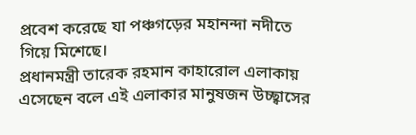প্রবেশ করেছে যা পঞ্চগড়ের মহানন্দা নদীতে গিয়ে মিশেছে।
প্রধানমন্ত্রী তারেক রহমান কাহারোল এলাকায় এসেছেন বলে এই এলাকার মানুষজন উচ্ছ্বাসের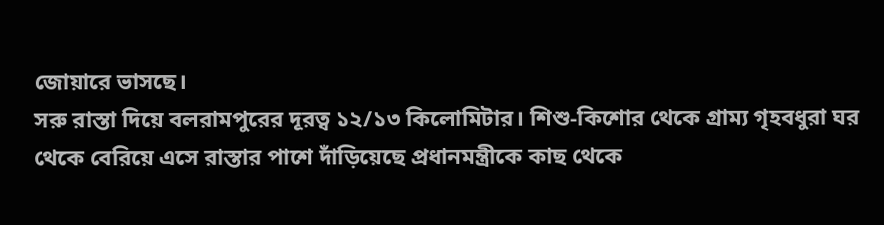জোয়ারে ভাসছে।
সরু রাস্তা দিয়ে বলরামপুরের দূরত্ব ১২/১৩ কিলোমিটার। শিশু-কিশোর থেকে গ্রাম্য গৃহবধুরা ঘর থেকে বেরিয়ে এসে রাস্তার পাশে দাঁড়িয়েছে প্রধানমন্ত্রীকে কাছ থেকে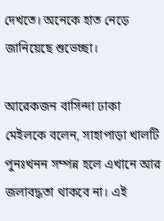দেখতে। অনেকে হাত নেড়ে জানিয়েছে শুভেচ্ছা।

আরেকজন বাসিন্দা ঢাকা মেইলকে বলেন, সাহাপাড়া খালটি পুনঃখনন সম্পন্ন হলে এখানে আর জলাবদ্ধতা থাকবে না। এই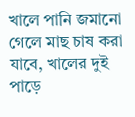খালে পানি জমানো গেলে মাছ চাষ করা যাবে, খালের দুই পাড়ে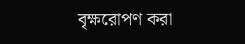বৃক্ষরোপণ করা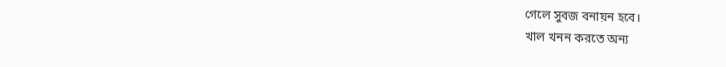গেলে সুবজ বনায়ন হবে।
খাল খনন করতে অন্য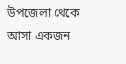উপজেলা থেকে আসা একজন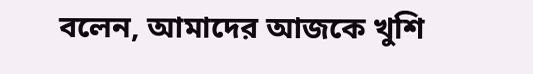বলেন, আমাদের আজকে খুশি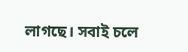লাগছে। সবাই চলে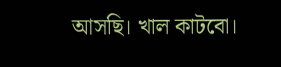আসছি। খাল কাটবো।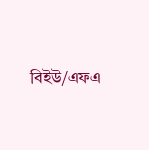বিইউ/এফএ